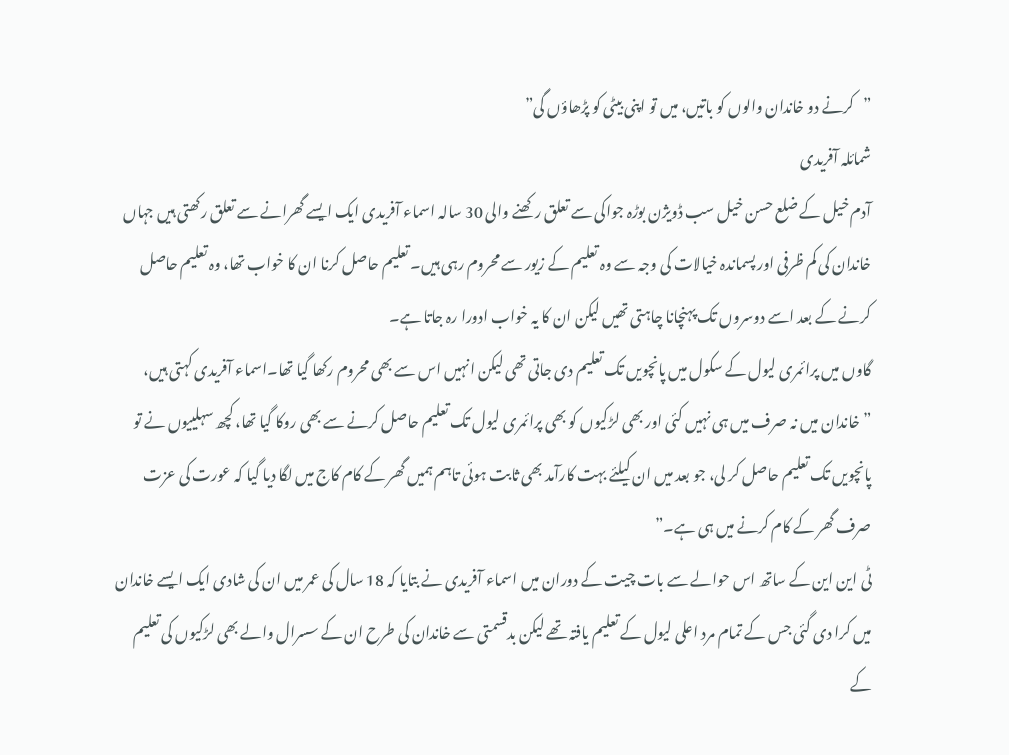”کرنے دو خاندان والوں کو باتیں، میں تو اپنی بیٹی کو پڑھاؤں گی”
شمائلہ آفریدی
آدم خیل کے ضلع حسن خیل سب ڈویژن بوڑہ جواکی سے تعلق رکھنے والی 30 سالہ اسماء آفریدی ایک ایسے گھرانے سے تعلق رکھتی ہیں جہاں خاندان کی کم ظرفی اور پسماندہ خیالات کی وجہ سے وہ تعلیم کے زیور سے محروم رہی ہیں۔ تعلیم حاصل کرنا ان کا خواب تھا، وہ تعلیم حاصل کرنے کے بعد اسے دوسروں تک پہنچانا چاہتی تھیں لیکن ان کا یہ خواب ادورا رہ جاتا ہے۔
گاوں میں پرائمری لیول کے سکول میں پانچویں تک تعلیم دی جاتی تھی لیکن انہیں اس سے بھی محروم رکھا گیا تھا۔اسماء آفریدی کہتی ہیں، ”خاندان میں نہ صرف میں ہی نہیں کئی اور بھی لڑکیوں کو بھی پرائمری لیول تک تعلیم حاصل کرنے سے بھی روکا گیا تھا، کچھ سہلییوں نے تو پانچویں تک تعلیم حاصل کر لی، جو بعد میں ان کیلئے بہت کارآمد بھی ثابت ہوئی تاہم ہمیں گھر کے کام کاج میں لگا دیا گیا کہ عورت کی عزت صرف گھر کے کام کرنے میں ہی ہے۔”
ٹی این این کے ساتھ اس حوالے سے بات چیت کے دوران میں اسماء آفریدی نے بتایا کہ 18 سال کی عمر میں ان کی شادی ایک ایسے خاندان میں کرا دی گئی جس کے تمام مرد اعلی لیول کے تعلیم یافتہ تھے لیکن بدقسمتی سے خاندان کی طرح ان کے سسرال والے بھی لڑکیوں کی تعلیم کے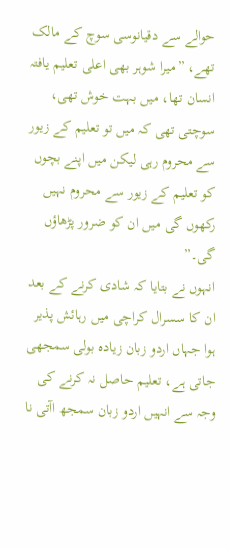حوالے سے دقیانوسی سوچ کے مالک تھے، ”میرا شوہر بھی اعلی تعلیم یافتہ انسان تھا، میں بہت خوش تھی، سوچتی تھی کہ میں تو تعلیم کے زیور سے محروم رہی لیکن میں اپنے بچوں کو تعلیم کے زیور سے محروم نہیں رکھوں گی میں ان کو ضرور پڑھاؤں گی۔”
انہوں نے بتایا کہ شادی کرنے کے بعد ان کا سسرال کراچی میں رہائش پذیر ہوا جہاں اردو زبان زیادہ بولی سمجھی جاتی ہے، تعلیم حاصل نہ کرنے کی وجہ سے انہیں اردو زبان سمجھ اآتی نا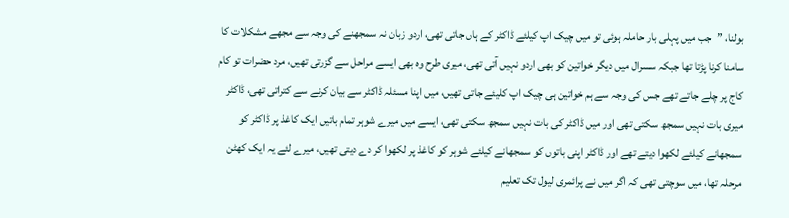بولنا، ”جب میں پہلی بار حاملہ ہوئی تو میں چیک اپ کیلئے ڈاکٹر کے ہاں جاتی تھی، اردو زبان نہ سمجھنے کی وجہ سے مجھے مشکلات کا سامنا کرنا پڑتا تھا جبکہ سسرال میں دیگر خواتین کو بھی اردو نہیں آتی تھی، میری طرح وہ بھی ایسے مراحل سے گزرتی تھیں، مرد حضرات تو کام کاج پر چلے جاتے تھے جس کی وجہ سے ہم خواتین ہی چیک اپ کلیئے جاتی تھیں، میں اپنا مسئلہ ڈاکٹر سے بیان کرنے سے کتراتی تھی، ڈاکٹر میری بات نہیں سمجھ سکتی تھی اور میں ڈاکٹر کی بات نہیں سمجھ سکتی تھی، ایسے میں میرے شوہر تمام باتیں ایک کاغذ پر ڈاکٹر کو سمجھانے کیلئے لکھوا دیتے تھے اور ڈاکٹر اپنی باتوں کو سمجھانے کیلئے شوہر کو کاغذ پر لکھوا کر دے دیتی تھیں، میرے لئے یہ ایک کھٹن مرحلہ تھا، میں سوچتی تھی کہ اگر میں نے پرائمری لیول تک تعلیم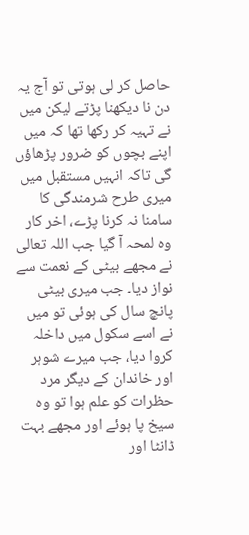حاصل کر لی ہوتی تو آج یہ دن نا دیکھنا پڑتے لیکن میں نے تہیہ کر رکھا تھا کہ میں اپنے بچوں کو ضرور پڑھاؤں گی تاکہ انہیں مستقبل میں میری طرح شرمندگی کا سامنا نہ کرنا پڑے، اخر کار وہ لمحہ آ گیا جب اللہ تعالی نے مجھے بیٹی کے نعمت سے نواز دیا۔ جب میری بیٹی پانچ سال کی ہوئی تو میں نے اسے سکول میں داخلہ کروا دیا، جب میرے شوہر اور خاندان کے دیگر مرد حظرات کو علم ہوا تو وہ سیخ پا ہوئے اور مجھے بہت ڈانٹا اور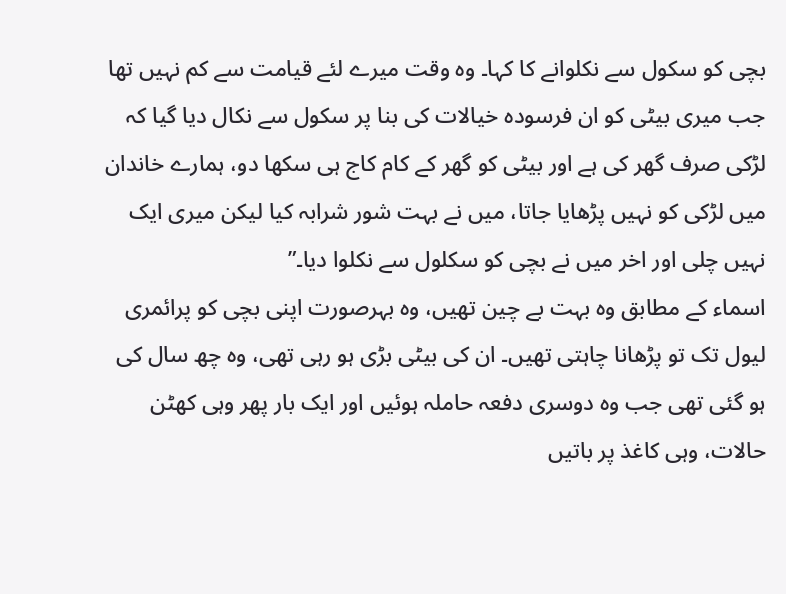بچی کو سکول سے نکلوانے کا کہا۔ وہ وقت میرے لئے قیامت سے کم نہیں تھا جب میری بیٹی کو ان فرسودہ خیالات کی بنا پر سکول سے نکال دیا گیا کہ لڑکی صرف گھر کی ہے اور بیٹی کو گھر کے کام کاج ہی سکھا دو، ہمارے خاندان میں لڑکی کو نہیں پڑھایا جاتا، میں نے بہت شور شرابہ کیا لیکن میری ایک نہیں چلی اور اخر میں نے بچی کو سکلول سے نکلوا دیا۔”
اسماء کے مطابق وہ بہت بے چین تھیں، وہ بہرصورت اپنی بچی کو پرائمری لیول تک تو پڑھانا چاہتی تھیں۔ ان کی بیٹی بڑی ہو رہی تھی، وہ چھ سال کی ہو گئی تھی جب وہ دوسری دفعہ حاملہ ہوئیں اور ایک بار پھر وہی کھٹن حالات، وہی کاغذ پر باتیں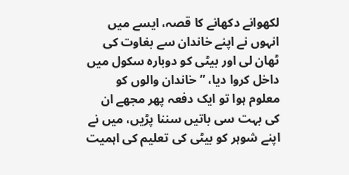لکھوانے دکھانے کا قصہ، ایسے میں انہوں نے اپنے خاندان سے بغاوت کی ٹھان لی اور بیٹی کو دوبارہ سکول میں داخل کروا دیا، ”خاندان والوں کو معلوم ہوا تو ایک دفعہ پھر مجھے ان کی بہت سی باتیں سننا پڑیں، میں نے اپنے شوہر کو بیٹی کی تعلیم کی اہمیت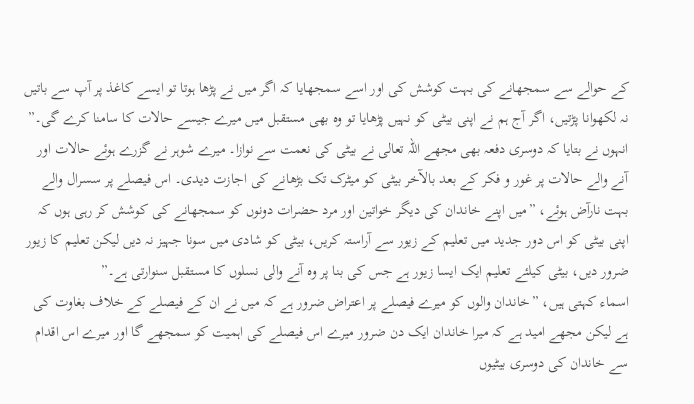کے حوالے سے سمجھانے کی بہت کوشش کی اور اسے سمجھایا کہ اگر میں نے پڑھا ہوتا تو ایسے کاغذ پر آپ سے باتیں نہ لکھوانا پڑتیں، اگر آج ہم نے اپنی بیٹی کو نہیں پڑھایا تو وہ بھی مستقبل میں میرے جیسے حالات کا سامنا کرے گی۔”
انہوں نے بتایا کہ دوسری دفعہ بھی مجھے اللہ تعالی نے بیٹی کی نعمت سے نوازا۔ میرے شوہر نے گزرے ہوئے حالات اور آنے والے حالات پر غور و فکر کے بعد بالآخر بیٹی کو میٹرک تک بڑھانے کی اجازت دیدی۔ اس فیصلے پر سسرال والے بہت نارآض ہوئے، ”میں اپنے خاندان کی دیگر خواتین اور مرد حضرات دونوں کو سمجھانے کی کوشش کر رہی ہوں کہ اپنی بیٹی کو اس دور جدید میں تعلیم کے زیور سے آراستہ کریں، بیٹی کو شادی میں سونا جہیز نہ دیں لیکن تعلیم کا زیور ضرور دیں، بیٹی کیلئے تعلیم ایک ایسا زیور ہے جس کی بنا پر وہ آنے والی نسلوں کا مستقبل سنوارتی ہے۔”
اسماء کہتی ہیں، ”خاندان والوں کو میرے فیصلے پر اعتراض ضرور ہے کہ میں نے ان کے فیصلے کے خلاف بغاوت کی ہے لیکن مجھے امید ہے کہ میرا خاندان ایک دن ضرور میرے اس فیصلے کی اہمیت کو سمجھے گا اور میرے اس اقدام سے خاندان کی دوسری بیٹیوں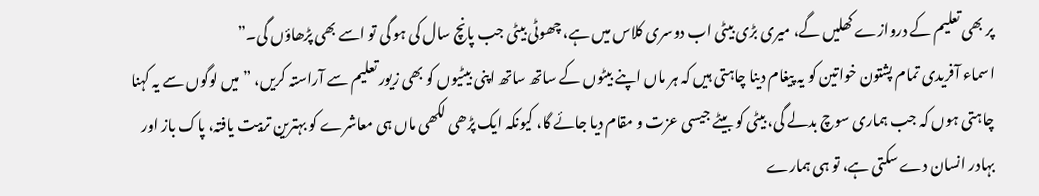پر بھی تعلیم کے دروازے کھلیں گے، میری بڑی بیٹی اب دوسری کلاس میں ہے، چھوٹی بیٹی جب پانچ سال کی ہو گی تو اسے بھی پڑھاؤں گی۔”
اسماء آفریدی تمام پشتون خواتین کو یہ پیغام دینا چاہتی ہیں کہ ہر ماں اپنے بیٹوں کے ساتھ ساتھ اپنی بیٹیوں کو بھی زیور تعلیم سے آراستہ کریں، ”میں لوگوں سے یہ کہنا چاہتی ہوں کہ جب ہماری سوچ بدلے گی، بیٹی کو بیٹے جیسی عزت و مقام دیا جائے گا، کیونکہ ایک پڑھی لکھی ماں ہی معاشرے کو بہترین تربیت یافتہ، پاک باز اور بہادر انسان دے سکتی ہے، تو ہی ہمارے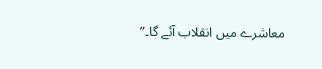معاشرے میں انقلاب آئے گا۔”